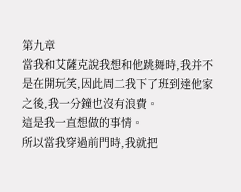第九章
當我和艾薩克說我想和他跳舞時,我并不是在開玩笑,因此周二我下了班到達他家之後,我一分鐘也沒有浪費。
這是我一直想做的事情。
所以當我穿過前門時,我就把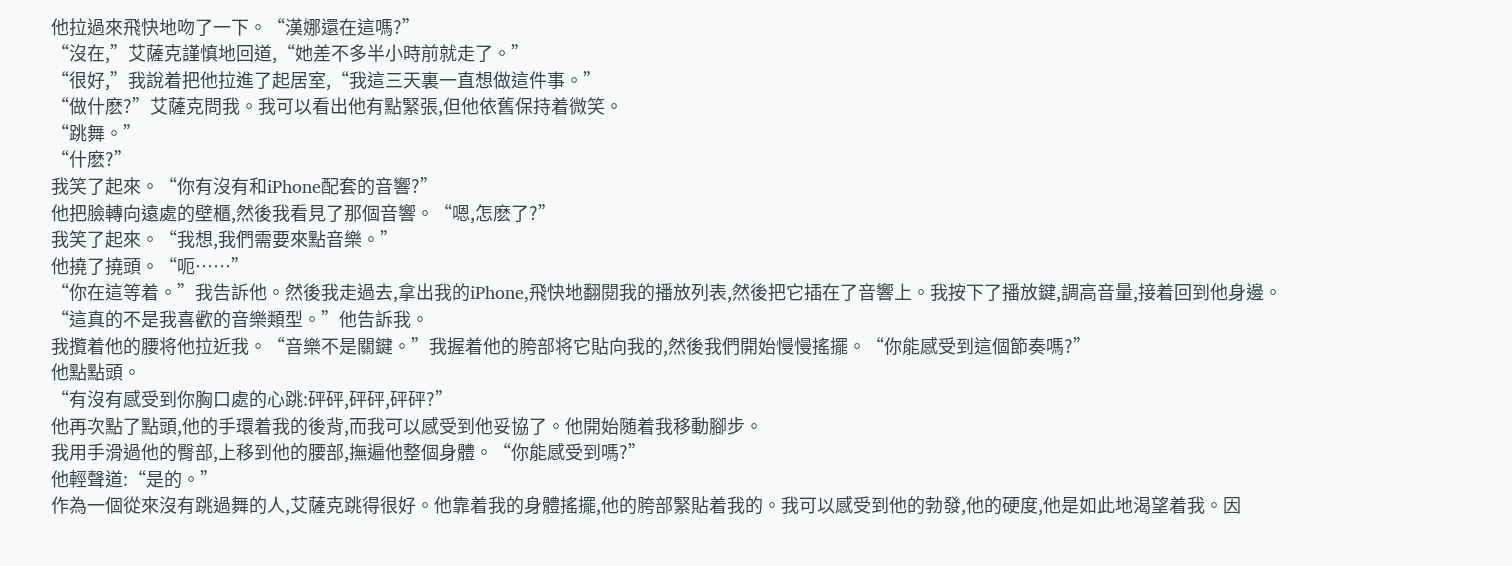他拉過來飛快地吻了一下。“漢娜還在這嗎?”
“沒在,”艾薩克謹慎地回道,“她差不多半小時前就走了。”
“很好,”我說着把他拉進了起居室,“我這三天裏一直想做這件事。”
“做什麽?”艾薩克問我。我可以看出他有點緊張,但他依舊保持着微笑。
“跳舞。”
“什麽?”
我笑了起來。“你有沒有和iPhone配套的音響?”
他把臉轉向遠處的壁櫃,然後我看見了那個音響。“嗯,怎麽了?”
我笑了起來。“我想,我們需要來點音樂。”
他撓了撓頭。“呃……”
“你在這等着。”我告訴他。然後我走過去,拿出我的iPhone,飛快地翻閱我的播放列表,然後把它插在了音響上。我按下了播放鍵,調高音量,接着回到他身邊。
“這真的不是我喜歡的音樂類型。”他告訴我。
我攬着他的腰将他拉近我。“音樂不是關鍵。”我握着他的胯部将它貼向我的,然後我們開始慢慢搖擺。“你能感受到這個節奏嗎?”
他點點頭。
“有沒有感受到你胸口處的心跳:砰砰,砰砰,砰砰?”
他再次點了點頭,他的手環着我的後背,而我可以感受到他妥協了。他開始随着我移動腳步。
我用手滑過他的臀部,上移到他的腰部,撫遍他整個身體。“你能感受到嗎?”
他輕聲道:“是的。”
作為一個從來沒有跳過舞的人,艾薩克跳得很好。他靠着我的身體搖擺,他的胯部緊貼着我的。我可以感受到他的勃發,他的硬度,他是如此地渴望着我。因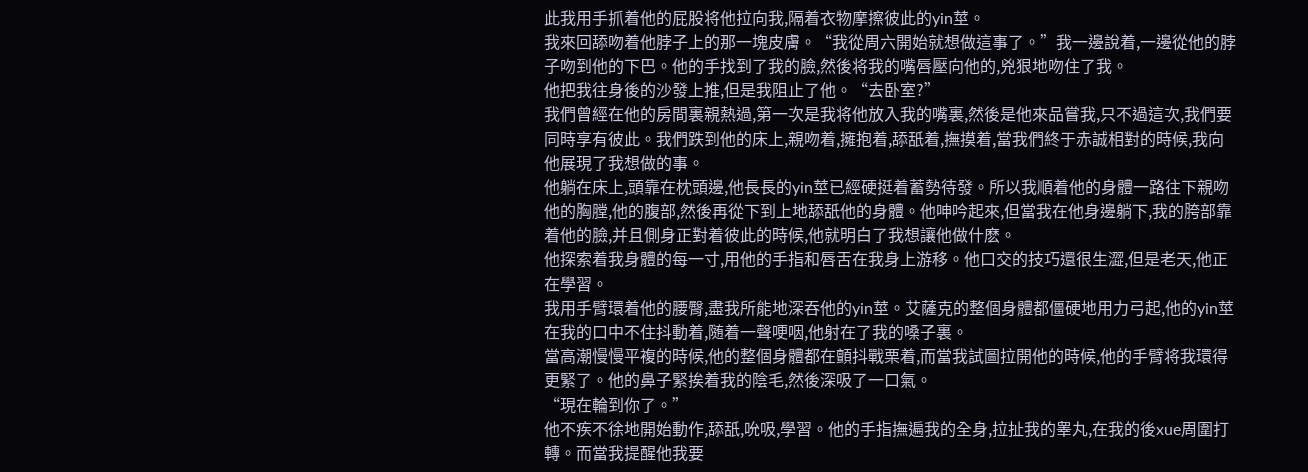此我用手抓着他的屁股将他拉向我,隔着衣物摩擦彼此的yin莖。
我來回舔吻着他脖子上的那一塊皮膚。“我從周六開始就想做這事了。”我一邊說着,一邊從他的脖子吻到他的下巴。他的手找到了我的臉,然後将我的嘴唇壓向他的,兇狠地吻住了我。
他把我往身後的沙發上推,但是我阻止了他。“去卧室?”
我們曾經在他的房間裏親熱過,第一次是我将他放入我的嘴裏,然後是他來品嘗我,只不過這次,我們要同時享有彼此。我們跌到他的床上,親吻着,擁抱着,舔舐着,撫摸着,當我們終于赤誠相對的時候,我向他展現了我想做的事。
他躺在床上,頭靠在枕頭邊,他長長的yin莖已經硬挺着蓄勢待發。所以我順着他的身體一路往下親吻他的胸膛,他的腹部,然後再從下到上地舔舐他的身體。他呻吟起來,但當我在他身邊躺下,我的胯部靠着他的臉,并且側身正對着彼此的時候,他就明白了我想讓他做什麽。
他探索着我身體的每一寸,用他的手指和唇舌在我身上游移。他口交的技巧還很生澀,但是老天,他正在學習。
我用手臂環着他的腰臀,盡我所能地深吞他的yin莖。艾薩克的整個身體都僵硬地用力弓起,他的yin莖在我的口中不住抖動着,随着一聲哽咽,他射在了我的嗓子裏。
當高潮慢慢平複的時候,他的整個身體都在顫抖戰栗着,而當我試圖拉開他的時候,他的手臂将我環得更緊了。他的鼻子緊挨着我的陰毛,然後深吸了一口氣。
“現在輪到你了。”
他不疾不徐地開始動作,舔舐,吮吸,學習。他的手指撫遍我的全身,拉扯我的睾丸,在我的後xue周圍打轉。而當我提醒他我要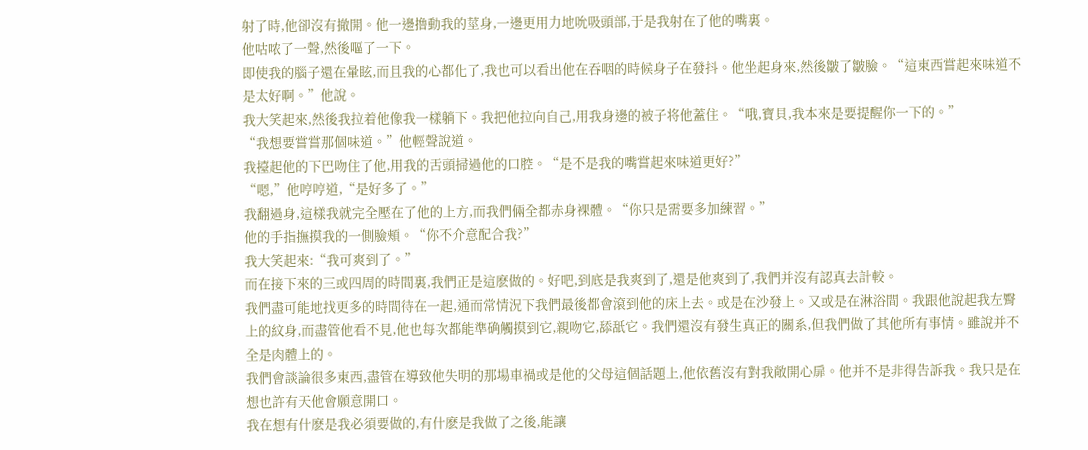射了時,他卻沒有撤開。他一邊撸動我的莖身,一邊更用力地吮吸頭部,于是我射在了他的嘴裏。
他咕哝了一聲,然後嘔了一下。
即使我的腦子還在暈眩,而且我的心都化了,我也可以看出他在吞咽的時候身子在發抖。他坐起身來,然後皺了皺臉。“這東西嘗起來味道不是太好啊。”他說。
我大笑起來,然後我拉着他像我一樣躺下。我把他拉向自己,用我身邊的被子将他蓋住。“哦,寶貝,我本來是要提醒你一下的。”
“我想要嘗嘗那個味道。”他輕聲說道。
我擡起他的下巴吻住了他,用我的舌頭掃過他的口腔。“是不是我的嘴嘗起來味道更好?”
“嗯,”他哼哼道,“是好多了。”
我翻過身,這樣我就完全壓在了他的上方,而我們倆全都赤身裸體。“你只是需要多加練習。”
他的手指撫摸我的一側臉頰。“你不介意配合我?”
我大笑起來:“我可爽到了。”
而在接下來的三或四周的時間裏,我們正是這麽做的。好吧,到底是我爽到了,還是他爽到了,我們并沒有認真去計較。
我們盡可能地找更多的時間待在一起,通而常情況下我們最後都會滾到他的床上去。或是在沙發上。又或是在淋浴間。我跟他說起我左臀上的紋身,而盡管他看不見,他也每次都能準确觸摸到它,親吻它,舔舐它。我們還沒有發生真正的關系,但我們做了其他所有事情。雖說并不全是肉體上的。
我們會談論很多東西,盡管在導致他失明的那場車禍或是他的父母這個話題上,他依舊沒有對我敞開心扉。他并不是非得告訴我。我只是在想也許有天他會願意開口。
我在想有什麽是我必須要做的,有什麽是我做了之後,能讓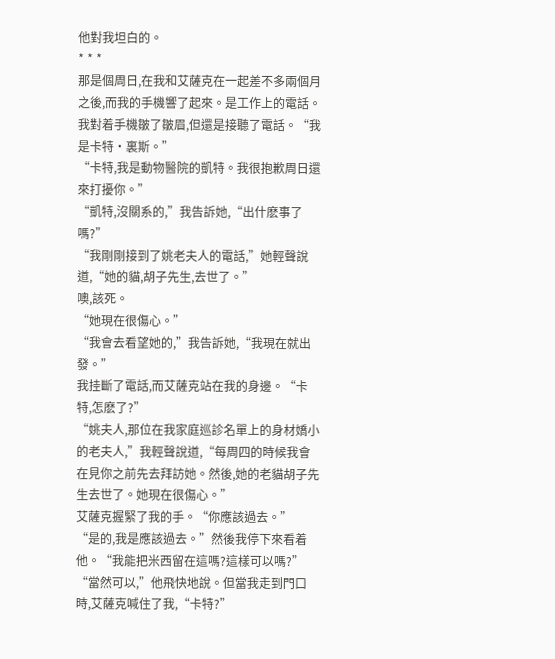他對我坦白的。
* * *
那是個周日,在我和艾薩克在一起差不多兩個月之後,而我的手機響了起來。是工作上的電話。我對着手機皺了皺眉,但還是接聽了電話。“我是卡特·裏斯。”
“卡特,我是動物醫院的凱特。我很抱歉周日還來打擾你。”
“凱特,沒關系的,”我告訴她,“出什麽事了嗎?”
“我剛剛接到了姚老夫人的電話,”她輕聲說道,“她的貓,胡子先生,去世了。”
噢,該死。
“她現在很傷心。”
“我會去看望她的,”我告訴她,“我現在就出發。”
我挂斷了電話,而艾薩克站在我的身邊。“卡特,怎麽了?”
“姚夫人,那位在我家庭巡診名單上的身材嬌小的老夫人,”我輕聲說道,“每周四的時候我會在見你之前先去拜訪她。然後,她的老貓胡子先生去世了。她現在很傷心。”
艾薩克握緊了我的手。“你應該過去。”
“是的,我是應該過去。”然後我停下來看着他。“我能把米西留在這嗎?這樣可以嗎?”
“當然可以,”他飛快地說。但當我走到門口時,艾薩克喊住了我,“卡特?”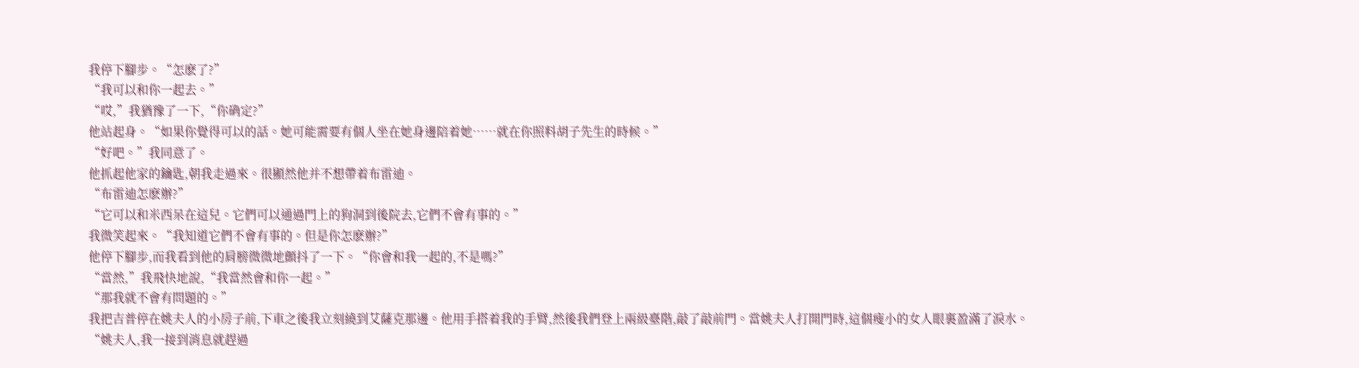我停下腳步。“怎麽了?”
“我可以和你一起去。”
“哎,”我猶豫了一下,“你确定?”
他站起身。“如果你覺得可以的話。她可能需要有個人坐在她身邊陪着她……就在你照料胡子先生的時候。”
“好吧。”我同意了。
他抓起他家的鑰匙,朝我走過來。很顯然他并不想帶着布雷迪。
“布雷迪怎麽辦?”
“它可以和米西呆在這兒。它們可以通過門上的狗洞到後院去,它們不會有事的。”
我微笑起來。“我知道它們不會有事的。但是你怎麽辦?”
他停下腳步,而我看到他的肩膀微微地顫抖了一下。“你會和我一起的,不是嗎?”
“當然,”我飛快地說,“我當然會和你一起。”
“那我就不會有問題的。”
我把吉普停在姚夫人的小房子前,下車之後我立刻繞到艾薩克那邊。他用手搭着我的手臂,然後我們登上兩級臺階,敲了敲前門。當姚夫人打開門時,這個瘦小的女人眼裏盈滿了淚水。
“姚夫人,我一接到消息就趕過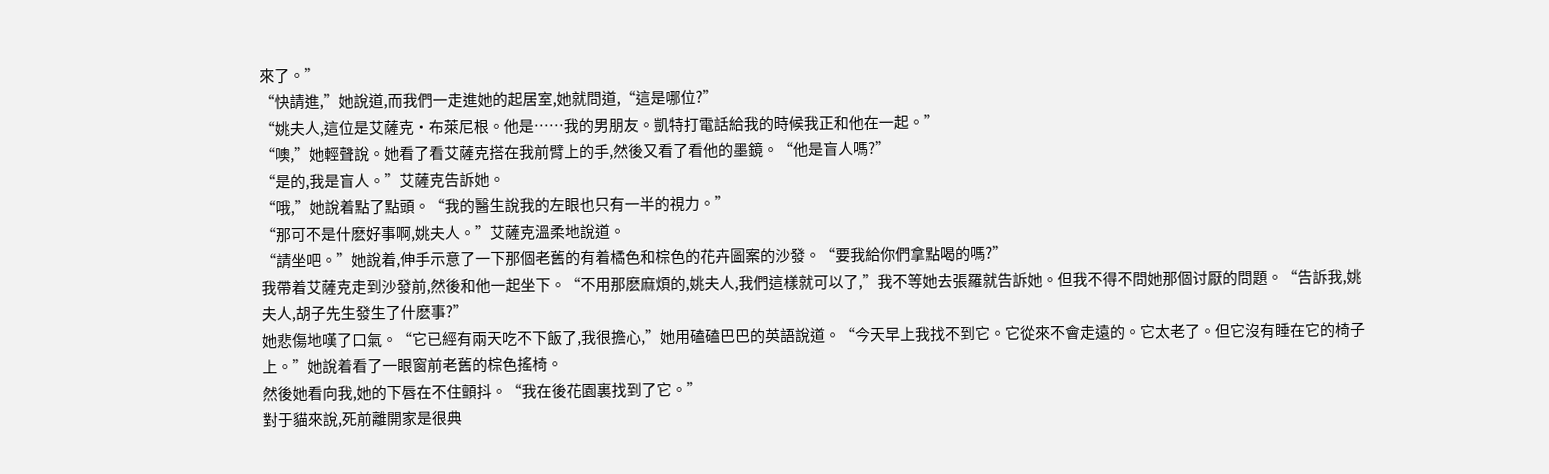來了。”
“快請進,”她說道,而我們一走進她的起居室,她就問道,“這是哪位?”
“姚夫人,這位是艾薩克·布萊尼根。他是……我的男朋友。凱特打電話給我的時候我正和他在一起。”
“噢,”她輕聲說。她看了看艾薩克搭在我前臂上的手,然後又看了看他的墨鏡。“他是盲人嗎?”
“是的,我是盲人。”艾薩克告訴她。
“哦,”她說着點了點頭。“我的醫生說我的左眼也只有一半的視力。”
“那可不是什麽好事啊,姚夫人。”艾薩克溫柔地說道。
“請坐吧。”她說着,伸手示意了一下那個老舊的有着橘色和棕色的花卉圖案的沙發。“要我給你們拿點喝的嗎?”
我帶着艾薩克走到沙發前,然後和他一起坐下。“不用那麽麻煩的,姚夫人,我們這樣就可以了,”我不等她去張羅就告訴她。但我不得不問她那個讨厭的問題。“告訴我,姚夫人,胡子先生發生了什麽事?”
她悲傷地嘆了口氣。“它已經有兩天吃不下飯了,我很擔心,”她用磕磕巴巴的英語說道。“今天早上我找不到它。它從來不會走遠的。它太老了。但它沒有睡在它的椅子上。”她說着看了一眼窗前老舊的棕色搖椅。
然後她看向我,她的下唇在不住顫抖。“我在後花園裏找到了它。”
對于貓來說,死前離開家是很典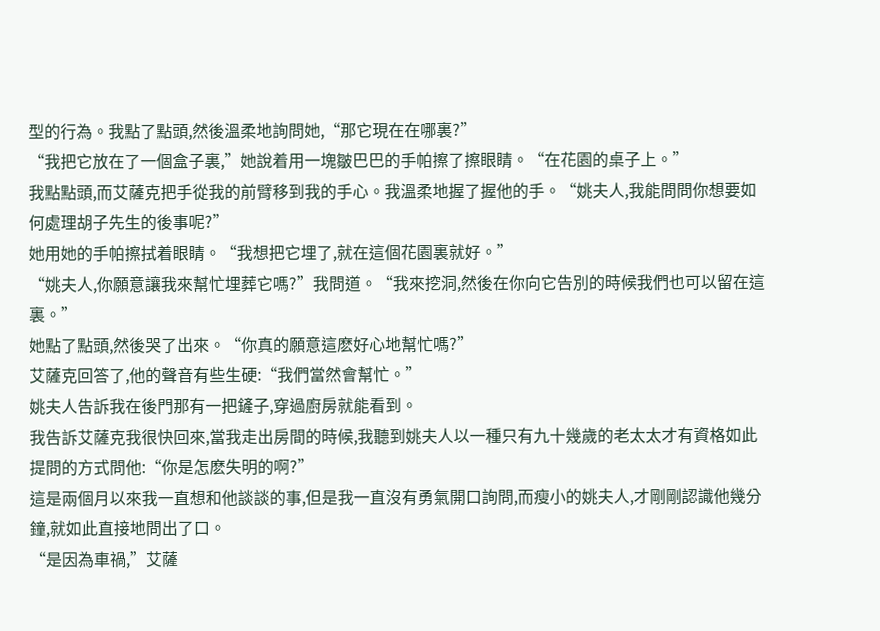型的行為。我點了點頭,然後溫柔地詢問她,“那它現在在哪裏?”
“我把它放在了一個盒子裏,”她說着用一塊皺巴巴的手帕擦了擦眼睛。“在花園的桌子上。”
我點點頭,而艾薩克把手從我的前臂移到我的手心。我溫柔地握了握他的手。“姚夫人,我能問問你想要如何處理胡子先生的後事呢?”
她用她的手帕擦拭着眼睛。“我想把它埋了,就在這個花園裏就好。”
“姚夫人,你願意讓我來幫忙埋葬它嗎?”我問道。“我來挖洞,然後在你向它告別的時候我們也可以留在這裏。”
她點了點頭,然後哭了出來。“你真的願意這麽好心地幫忙嗎?”
艾薩克回答了,他的聲音有些生硬:“我們當然會幫忙。”
姚夫人告訴我在後門那有一把鏟子,穿過廚房就能看到。
我告訴艾薩克我很快回來,當我走出房間的時候,我聽到姚夫人以一種只有九十幾歲的老太太才有資格如此提問的方式問他:“你是怎麽失明的啊?”
這是兩個月以來我一直想和他談談的事,但是我一直沒有勇氣開口詢問,而瘦小的姚夫人,才剛剛認識他幾分鐘,就如此直接地問出了口。
“是因為車禍,”艾薩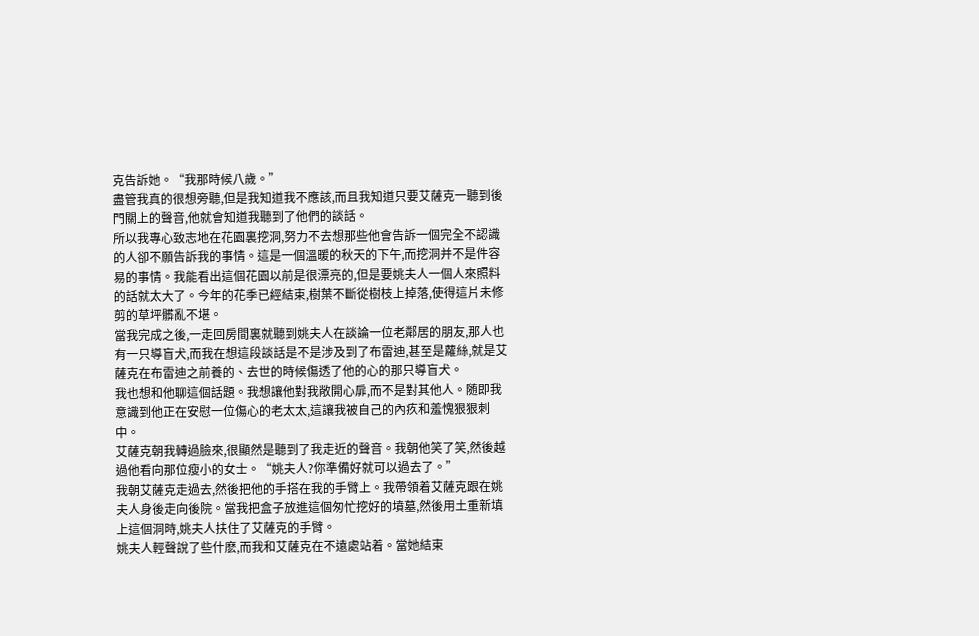克告訴她。“我那時候八歲。”
盡管我真的很想旁聽,但是我知道我不應該,而且我知道只要艾薩克一聽到後門關上的聲音,他就會知道我聽到了他們的談話。
所以我專心致志地在花園裏挖洞,努力不去想那些他會告訴一個完全不認識的人卻不願告訴我的事情。這是一個溫暖的秋天的下午,而挖洞并不是件容易的事情。我能看出這個花園以前是很漂亮的,但是要姚夫人一個人來照料的話就太大了。今年的花季已經結束,樹葉不斷從樹枝上掉落,使得這片未修剪的草坪髒亂不堪。
當我完成之後,一走回房間裏就聽到姚夫人在談論一位老鄰居的朋友,那人也有一只導盲犬,而我在想這段談話是不是涉及到了布雷迪,甚至是蘿絲,就是艾薩克在布雷迪之前養的、去世的時候傷透了他的心的那只導盲犬。
我也想和他聊這個話題。我想讓他對我敞開心扉,而不是對其他人。随即我意識到他正在安慰一位傷心的老太太,這讓我被自己的內疚和羞愧狠狠刺中。
艾薩克朝我轉過臉來,很顯然是聽到了我走近的聲音。我朝他笑了笑,然後越過他看向那位瘦小的女士。“姚夫人?你準備好就可以過去了。”
我朝艾薩克走過去,然後把他的手搭在我的手臂上。我帶領着艾薩克跟在姚夫人身後走向後院。當我把盒子放進這個匆忙挖好的墳墓,然後用土重新填上這個洞時,姚夫人扶住了艾薩克的手臂。
姚夫人輕聲說了些什麽,而我和艾薩克在不遠處站着。當她結束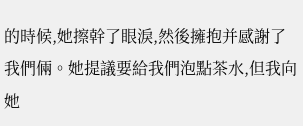的時候,她擦幹了眼淚,然後擁抱并感謝了我們倆。她提議要給我們泡點茶水,但我向她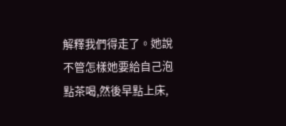解釋我們得走了。她說不管怎樣她要給自己泡點茶喝,然後早點上床,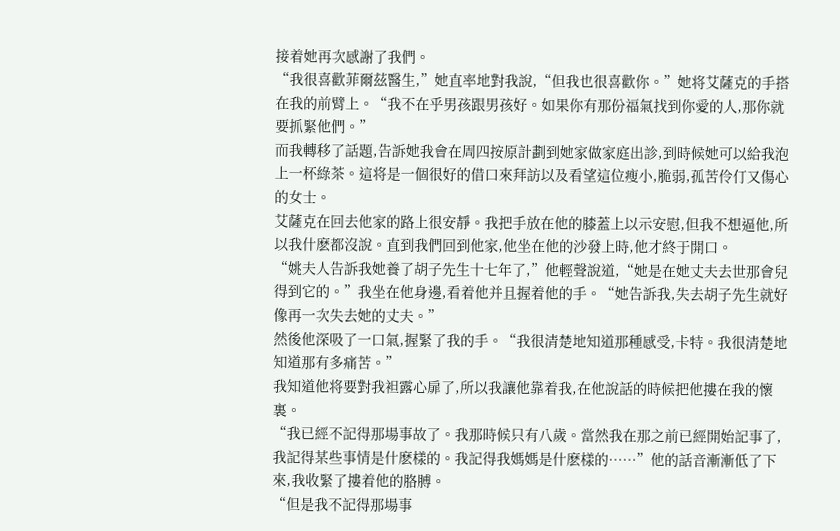接着她再次感謝了我們。
“我很喜歡菲爾茲醫生,”她直率地對我說,“但我也很喜歡你。”她将艾薩克的手搭在我的前臂上。“我不在乎男孩跟男孩好。如果你有那份福氣找到你愛的人,那你就要抓緊他們。”
而我轉移了話題,告訴她我會在周四按原計劃到她家做家庭出診,到時候她可以給我泡上一杯綠茶。這将是一個很好的借口來拜訪以及看望這位瘦小,脆弱,孤苦伶仃又傷心的女士。
艾薩克在回去他家的路上很安靜。我把手放在他的膝蓋上以示安慰,但我不想逼他,所以我什麽都沒說。直到我們回到他家,他坐在他的沙發上時,他才終于開口。
“姚夫人告訴我她養了胡子先生十七年了,”他輕聲說道,“她是在她丈夫去世那會兒得到它的。”我坐在他身邊,看着他并且握着他的手。“她告訴我,失去胡子先生就好像再一次失去她的丈夫。”
然後他深吸了一口氣,握緊了我的手。“我很清楚地知道那種感受,卡特。我很清楚地知道那有多痛苦。”
我知道他将要對我袒露心扉了,所以我讓他靠着我,在他說話的時候把他摟在我的懷裏。
“我已經不記得那場事故了。我那時候只有八歲。當然我在那之前已經開始記事了,我記得某些事情是什麽樣的。我記得我媽媽是什麽樣的……”他的話音漸漸低了下來,我收緊了摟着他的胳膊。
“但是我不記得那場事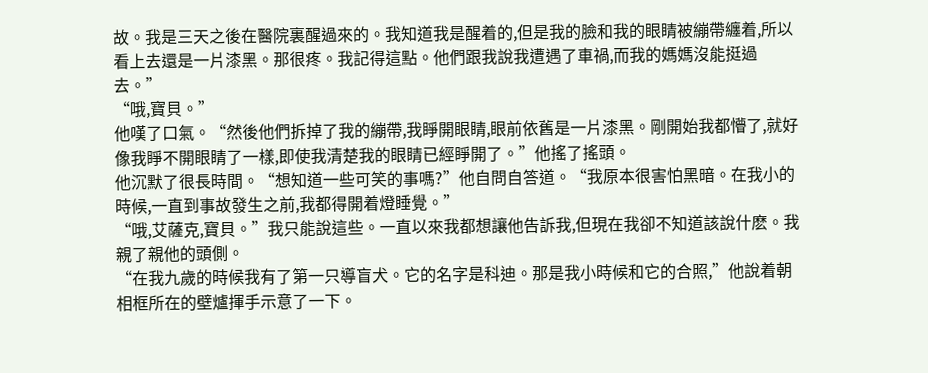故。我是三天之後在醫院裏醒過來的。我知道我是醒着的,但是我的臉和我的眼睛被繃帶纏着,所以看上去還是一片漆黑。那很疼。我記得這點。他們跟我說我遭遇了車禍,而我的媽媽沒能挺過去。”
“哦,寶貝。”
他嘆了口氣。“然後他們拆掉了我的繃帶,我睜開眼睛,眼前依舊是一片漆黑。剛開始我都懵了,就好像我睜不開眼睛了一樣,即使我清楚我的眼睛已經睜開了。”他搖了搖頭。
他沉默了很長時間。“想知道一些可笑的事嗎?”他自問自答道。“我原本很害怕黑暗。在我小的時候,一直到事故發生之前,我都得開着燈睡覺。”
“哦,艾薩克,寶貝。”我只能說這些。一直以來我都想讓他告訴我,但現在我卻不知道該說什麽。我親了親他的頭側。
“在我九歲的時候我有了第一只導盲犬。它的名字是科迪。那是我小時候和它的合照,”他說着朝相框所在的壁爐揮手示意了一下。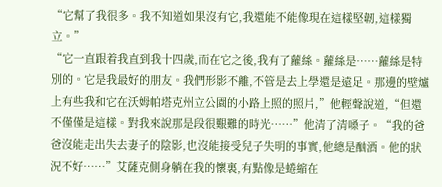“它幫了我很多。我不知道如果沒有它,我還能不能像現在這樣堅韌,這樣獨立。”
“它一直跟着我直到我十四歲,而在它之後,我有了蘿絲。蘿絲是……蘿絲是特別的。它是我最好的朋友。我們形影不離,不管是去上學還是遠足。那邊的壁爐上有些我和它在沃姆帕塔克州立公園的小路上照的照片,”他輕聲說道,“但還不僅僅是這樣。對我來說那是段很艱難的時光……”他清了清嗓子。“我的爸爸沒能走出失去妻子的陰影,也沒能接受兒子失明的事實,他總是酗酒。他的狀況不好……”艾薩克側身躺在我的懷裏,有點像是蜷縮在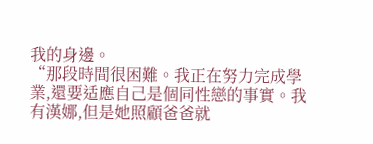我的身邊。
“那段時間很困難。我正在努力完成學業,還要适應自己是個同性戀的事實。我有漢娜,但是她照顧爸爸就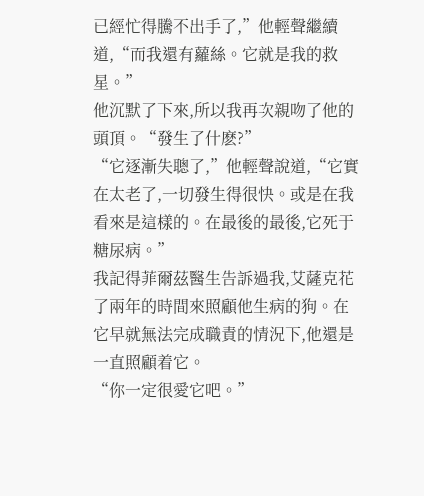已經忙得騰不出手了,”他輕聲繼續道,“而我還有蘿絲。它就是我的救星。”
他沉默了下來,所以我再次親吻了他的頭頂。“發生了什麽?”
“它逐漸失聰了,”他輕聲說道,“它實在太老了,一切發生得很快。或是在我看來是這樣的。在最後的最後,它死于糖尿病。”
我記得菲爾茲醫生告訴過我,艾薩克花了兩年的時間來照顧他生病的狗。在它早就無法完成職責的情況下,他還是一直照顧着它。
“你一定很愛它吧。”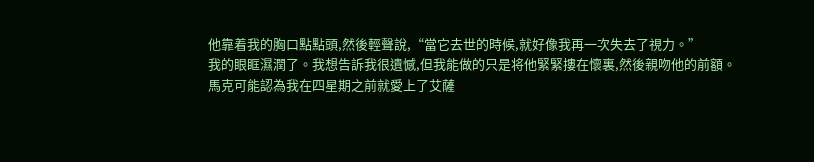他靠着我的胸口點點頭,然後輕聲說,“當它去世的時候,就好像我再一次失去了視力。”
我的眼眶濕潤了。我想告訴我很遺憾,但我能做的只是将他緊緊摟在懷裏,然後親吻他的前額。
馬克可能認為我在四星期之前就愛上了艾薩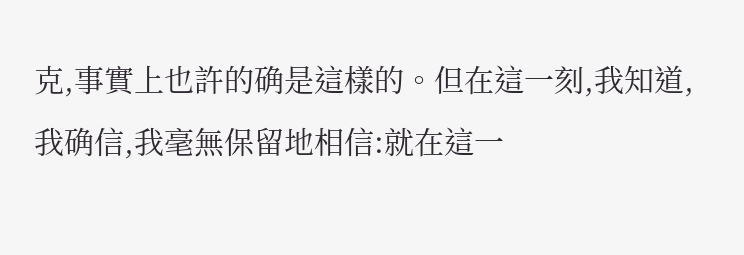克,事實上也許的确是這樣的。但在這一刻,我知道,我确信,我毫無保留地相信:就在這一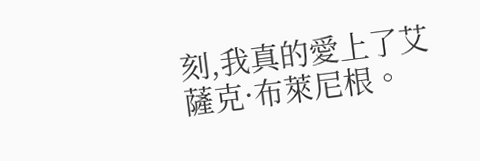刻,我真的愛上了艾薩克·布萊尼根。